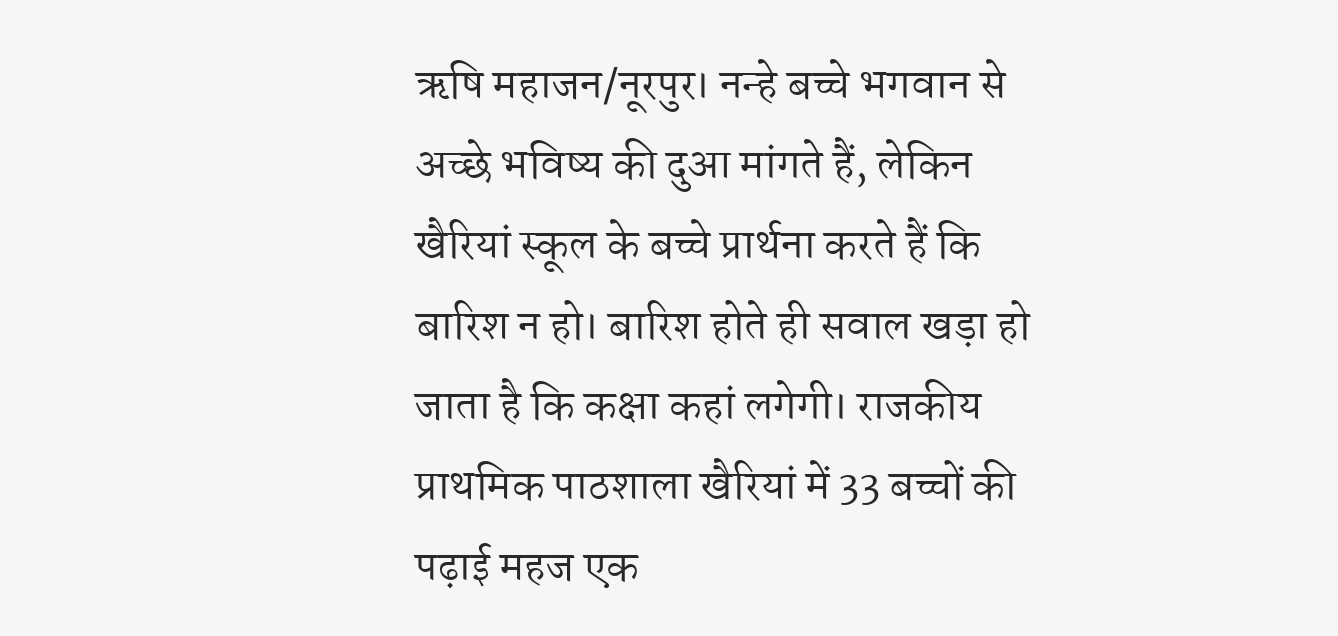ऋषि महाजन/नूरपुर। नन्हे बच्चे भगवान से अच्छे भविष्य की दुआ मांगते हैं, लेकिन खैरियां स्कूल के बच्चे प्रार्थना करते हैं कि बारिश न हो। बारिश होते ही सवाल खड़ा हो जाता है कि कक्षा कहां लगेगी। राजकीय प्राथमिक पाठशाला खैरियां में 33 बच्चों की पढ़ाई महज एक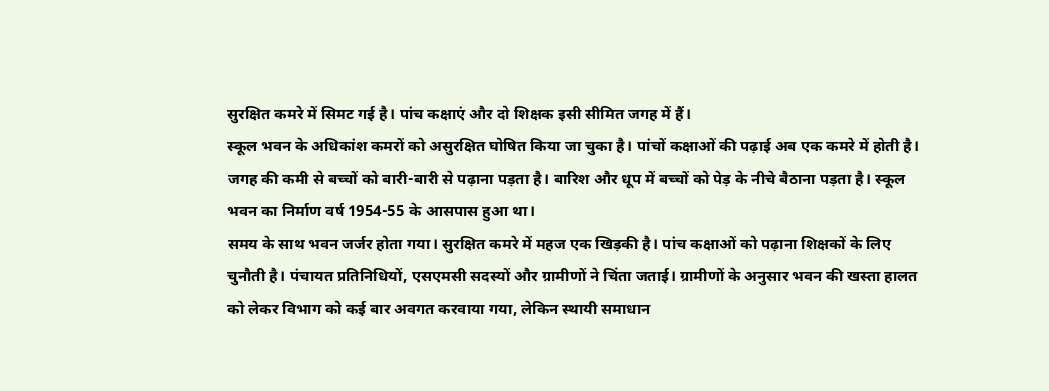सुरक्षित कमरे में सिमट गई है। पांच कक्षाएं और दो शिक्षक इसी सीमित जगह में हैं।
स्कूल भवन के अधिकांश कमरों को असुरक्षित घोषित किया जा चुका है। पांचों कक्षाओं की पढ़ाई अब एक कमरे में होती है। जगह की कमी से बच्चों को बारी-बारी से पढ़ाना पड़ता है। बारिश और धूप में बच्चों को पेड़ के नीचे बैठाना पड़ता है। स्कूल भवन का निर्माण वर्ष 1954-55 के आसपास हुआ था।
समय के साथ भवन जर्जर होता गया। सुरक्षित कमरे में महज एक खिड़की है। पांच कक्षाओं को पढ़ाना शिक्षकों के लिए चुनौती है। पंचायत प्रतिनिधियों, एसएमसी सदस्यों और ग्रामीणों ने चिंता जताई। ग्रामीणों के अनुसार भवन की खस्ता हालत को लेकर विभाग को कई बार अवगत करवाया गया, लेकिन स्थायी समाधान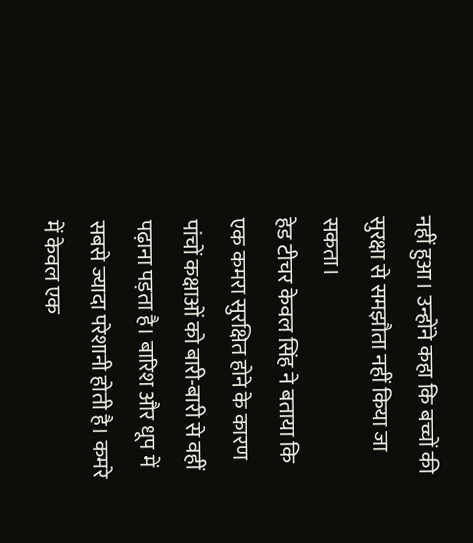नहीं हुआ। उन्होंने कहा कि बच्चों की सुरक्षा से समझौता नहीं किया जा सकता।
हेड टीचर केवल सिंह ने बताया कि एक कमरा सुरक्षित होने के कारण पांचों कक्षाओं को बारी-बारी से वहीं पढ़ाना पड़ता है। बारिश और धूप में सबसे ज्यादा परेशानी होती है। कमरे में केवल एक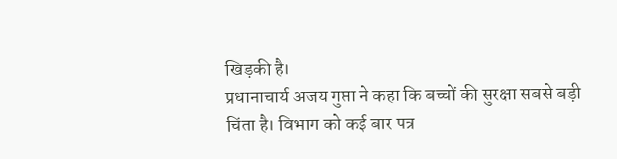खिड़की है।
प्रधानाचार्य अजय गुप्ता ने कहा कि बच्चों की सुरक्षा सबसे बड़ी चिंता है। विभाग को कई बार पत्र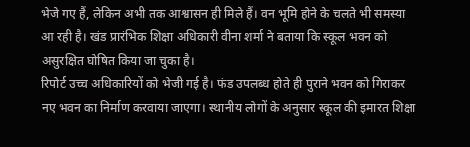भेजे गए हैं, लेकिन अभी तक आश्वासन ही मिले हैं। वन भूमि होने के चलते भी समस्या आ रही है। खंड प्रारंभिक शिक्षा अधिकारी वीना शर्मा ने बताया कि स्कूल भवन को असुरक्षित घोषित किया जा चुका है।
रिपोर्ट उच्च अधिकारियों को भेजी गई है। फंड उपलब्ध होते ही पुराने भवन को गिराकर नए भवन का निर्माण करवाया जाएगा। स्थानीय लोगों के अनुसार स्कूल की इमारत शिक्षा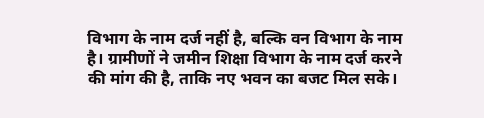विभाग के नाम दर्ज नहीं है, बल्कि वन विभाग के नाम है। ग्रामीणों ने जमीन शिक्षा विभाग के नाम दर्ज करने की मांग की है, ताकि नए भवन का बजट मिल सके।